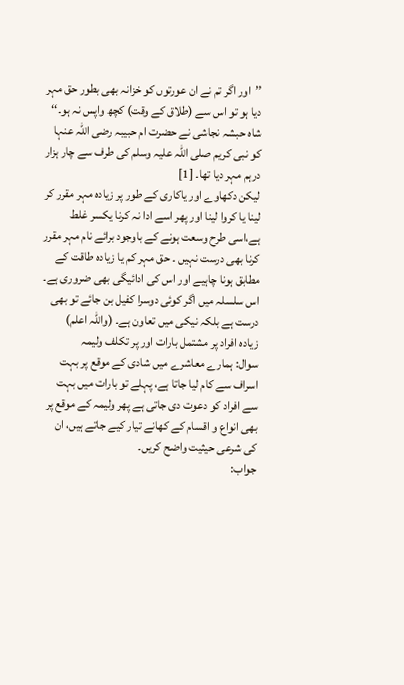’’اور اگر تم نے ان عورتوں کو خزانہ بھی بطور حق مہر دیا ہو تو اس سے (طلاق کے وقت) کچھ واپس نہ ہو۔‘‘
شاہ حبشہ نجاشی نے حضرت ام حبیبہ رضی اللہ عنہا کو نبی کریم صلی اللہ علیہ وسلم کی طرف سے چار ہزار درہم مہر دیا تھا۔ [1]
لیکن دکھاوے اور یاکاری کے طور پر زیادہ مہر مقرر کر لینا یا کروا لینا اور پھر اسے ادا نہ کرنا یکسر غلط ہے،اسی طرح وسعت ہونے کے باوجود برائے نام مہر مقرر کرنا بھی درست نہیں ۔ حق مہر کم یا زیادہ طاقت کے مطابق ہونا چاہیے اور اس کی ادائیگی بھی ضروری ہے۔ اس سلسلہ میں اگر کوئی دوسرا کفیل بن جائے تو بھی درست ہے بلکہ نیکی میں تعاون ہے۔ (واللہ اعلم)
زیادہ افراد پر مشتمل بارات اور پر تکلف ولیمہ
سوال: ہمارے معاشرے میں شادی کے موقع پر بہت اسراف سے کام لیا جاتا ہے، پہلے تو بارات میں بہت سے افراد کو دعوت دی جاتی ہے پھر ولیمہ کے موقع پر بھی انواع و اقسام کے کھانے تیار کیے جاتے ہیں، ان کی شرعی حیثیت واضح کریں۔
جواب: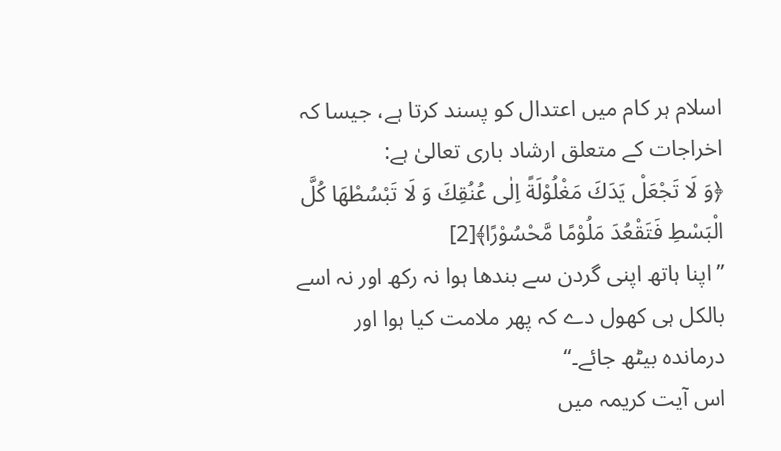اسلام ہر کام میں اعتدال کو پسند کرتا ہے، جیسا کہ اخراجات کے متعلق ارشاد باری تعالیٰ ہے:
﴿وَ لَا تَجْعَلْ يَدَكَ مَغْلُوْلَةً اِلٰى عُنُقِكَ وَ لَا تَبْسُطْهَا كُلَّ الْبَسْطِ فَتَقْعُدَ مَلُوْمًا مَّحْسُوْرًا﴾[2]
’’اپنا ہاتھ اپنی گردن سے بندھا ہوا نہ رکھ اور نہ اسے بالکل ہی کھول دے کہ پھر ملامت کیا ہوا اور درماندہ بیٹھ جائے۔‘‘
اس آیت کریمہ میں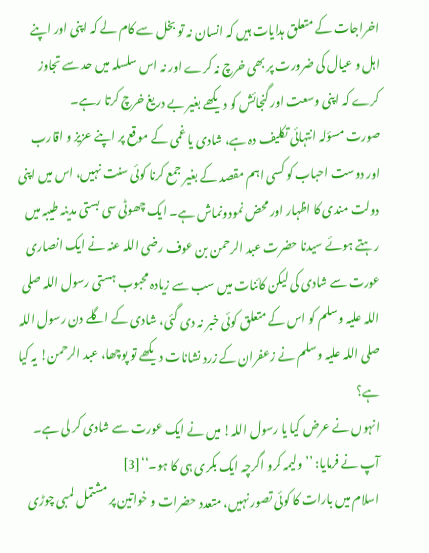اخراجات کے متعلق ہدایات ہیں کہ انسان نہ تو بخل سے کام لے کہ اپنی اور اپنے اہل و عیال کی ضرورت پر بھی خرچ نہ کرے اور نہ اس سلسلہ میں حد سے تجاوز کرے کہ اپنی وسعت اور گنجائش کو دیکھے بغیر بے دریغ خرچ کرتا رہے۔
صورت مسؤلہ انتہائی تکلیف دہ ہے، شادی یا غمی کے موقع پر اپنے عزیز و اقارب اور دوست احباب کو کسی اہم مقصد کے بغیر جمع کرنا کوئی سنت نہیں، اس میں اپنی دولت مندی کا اظہار اور محض نمودونماش ہے۔ ایک چھوٹی سی بستی مدینہ طیبہ میں رہتے ہوئے سیدنا حضرت عبد الرحمن بن عوف رضی اللہ عنہ نے ایک انصاری عورت سے شادی کی لیکن کائنات میں سب سے زیادہ محبوب ہستی رسول اللہ صلی اللہ علیہ وسلم کو اس کے متعلق کوئی خبر نہ دی گئی، شادی کے اگلے دن رسول اللہ صلی اللہ علیہ وسلم نے زعفران کے زرد نشانات دیکھے تو پوچھا، عبد الرحمن! یہ کیا ہے؟
انہوں نے عرض کیا یا رسول اللہ! میں نے ایک عورت سے شادی کر لی ہے۔
آپ نے فرمایا: ’’ولیمہ کرو اگرچہ ایک بکری ہی کا ہو۔‘‘[3]
اسلام میں بارات کا کوئی تصور نہیں، متعدد حضرات و خواتین پر مشتمل لمبی چوڑی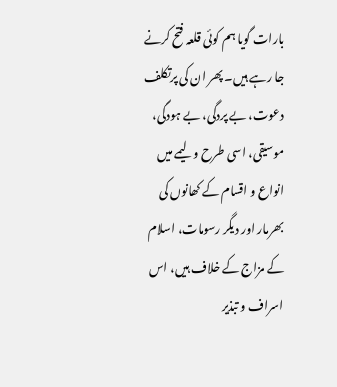بارات گویا ہم کوئی قلعہ فتح کرنے جا رہے ہیں۔ پھر ان کی پرتکلف دعوت، بے پردگی، بے ہودگی، موسیقی، اسی طرح ولیمے میں انواع و اقسام کے کھانوں کی بھرمار اور دیگر رسومات، اسلام کے مزاج کے خلاف ہیں، اس اسراف و تبذیر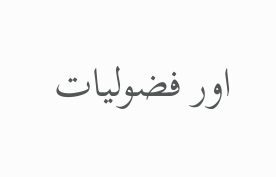اور فضولیات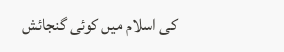کی اسلام میں کوئی گنجائش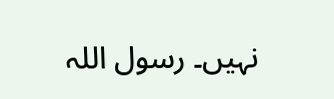نہیں۔ رسول اللہ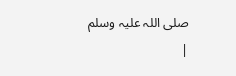صلی اللہ علیہ وسلم
|